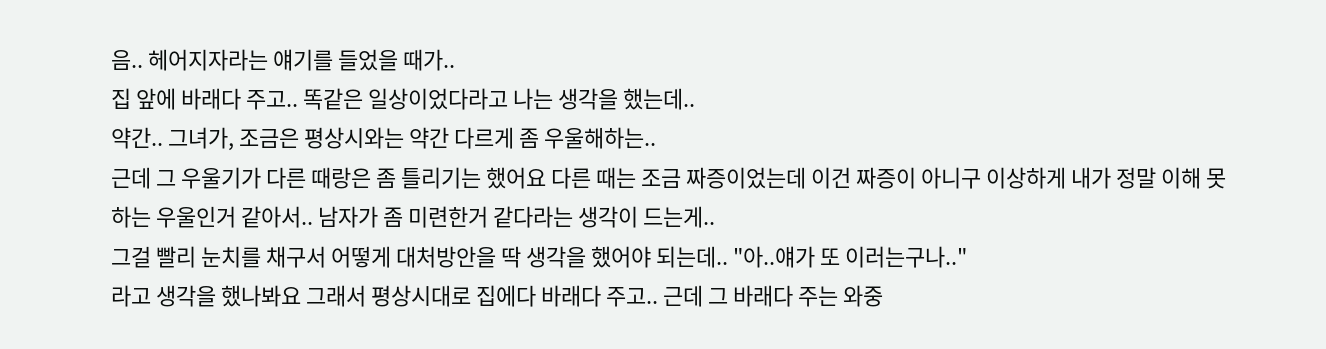음.. 헤어지자라는 얘기를 들었을 때가..
집 앞에 바래다 주고.. 똑같은 일상이었다라고 나는 생각을 했는데..
약간.. 그녀가, 조금은 평상시와는 약간 다르게 좀 우울해하는..
근데 그 우울기가 다른 때랑은 좀 틀리기는 했어요 다른 때는 조금 짜증이었는데 이건 짜증이 아니구 이상하게 내가 정말 이해 못하는 우울인거 같아서.. 남자가 좀 미련한거 같다라는 생각이 드는게..
그걸 빨리 눈치를 채구서 어떻게 대처방안을 딱 생각을 했어야 되는데.. "아..얘가 또 이러는구나.."
라고 생각을 했나봐요 그래서 평상시대로 집에다 바래다 주고.. 근데 그 바래다 주는 와중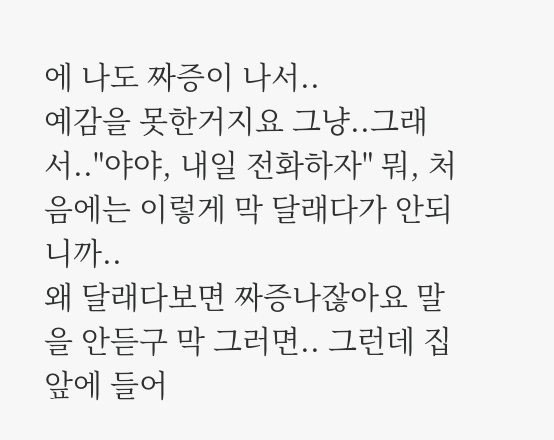에 나도 짜증이 나서..
예감을 못한거지요 그냥..그래서.."야야, 내일 전화하자" 뭐, 처음에는 이렇게 막 달래다가 안되니까..
왜 달래다보면 짜증나잖아요 말을 안듣구 막 그러면.. 그런데 집앞에 들어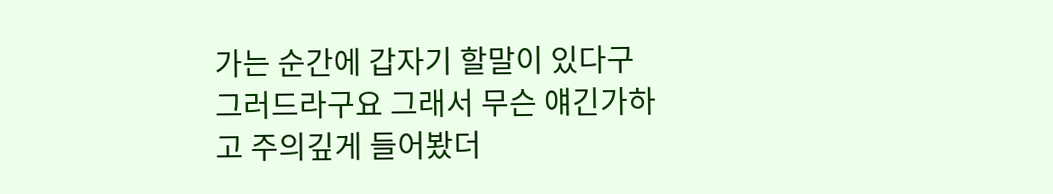가는 순간에 갑자기 할말이 있다구 그러드라구요 그래서 무슨 얘긴가하고 주의깊게 들어봤더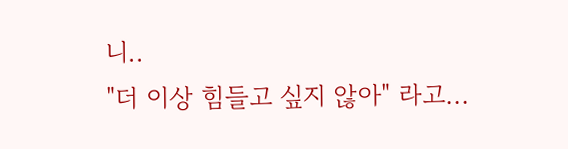니..
"더 이상 힘들고 싶지 않아" 라고...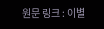원문 링크 : 이별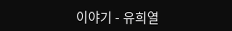이야기 - 유희열